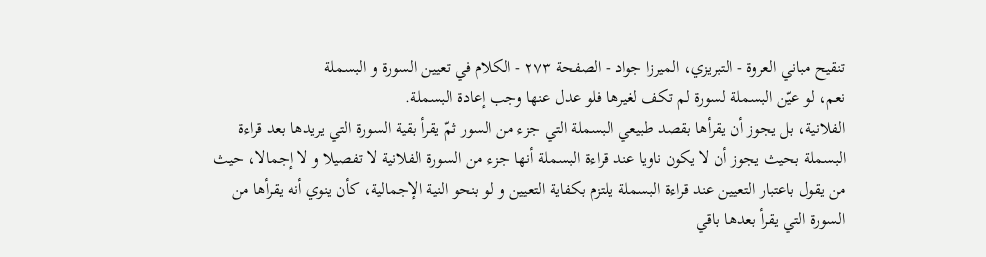تنقيح مباني العروة - التبريزي، الميرزا جواد - الصفحة ٢٧٣ - الكلام في تعيين السورة و البسملة
نعم، لو عيّن البسملة لسورة لم تكف لغيرها فلو عدل عنها وجب إعادة البسملة.
الفلانية، بل يجوز أن يقرأها بقصد طبيعي البسملة التي جزء من السور ثمّ يقرأ بقية السورة التي يريدها بعد قراءة البسملة بحيث يجوز أن لا يكون ناويا عند قراءة البسملة أنها جزء من السورة الفلانية لا تفصيلا و لا إجمالا، حيث من يقول باعتبار التعيين عند قراءة البسملة يلتزم بكفاية التعيين و لو بنحو النية الإجمالية، كأن ينوي أنه يقرأها من السورة التي يقرأ بعدها باقي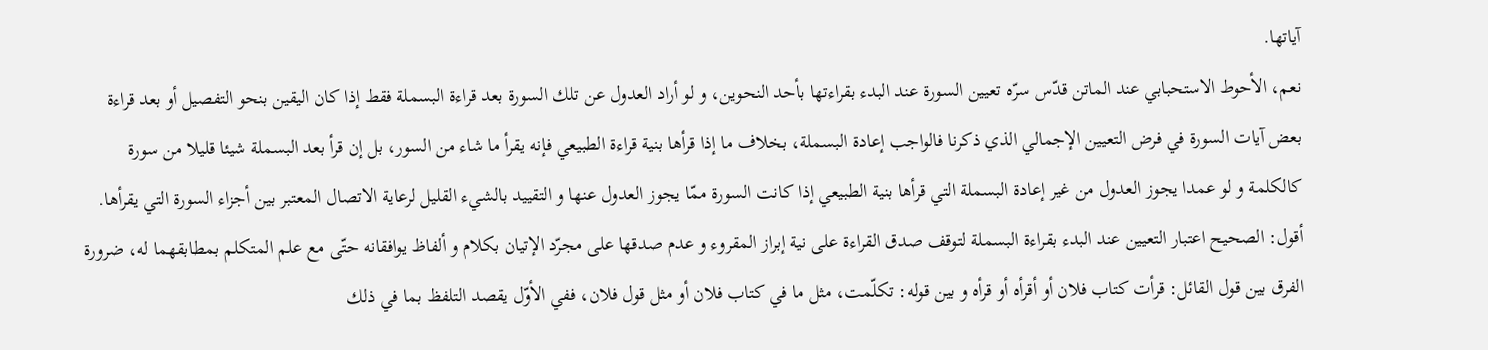آياتها.
نعم، الأحوط الاستحبابي عند الماتن قدّس سرّه تعيين السورة عند البدء بقراءتها بأحد النحوين، و لو أراد العدول عن تلك السورة بعد قراءة البسملة فقط إذا كان اليقين بنحو التفصيل أو بعد قراءة بعض آيات السورة في فرض التعيين الإجمالي الذي ذكرنا فالواجب إعادة البسملة، بخلاف ما إذا قرأها بنية قراءة الطبيعي فإنه يقرأ ما شاء من السور، بل إن قرأ بعد البسملة شيئا قليلا من سورة كالكلمة و لو عمدا يجوز العدول من غير إعادة البسملة التي قرأها بنية الطبيعي إذا كانت السورة ممّا يجوز العدول عنها و التقييد بالشيء القليل لرعاية الاتصال المعتبر بين أجزاء السورة التي يقرأها.
أقول: الصحيح اعتبار التعيين عند البدء بقراءة البسملة لتوقف صدق القراءة على نية إبراز المقروء و عدم صدقها على مجرّد الإتيان بكلام و ألفاظ يوافقانه حتّى مع علم المتكلم بمطابقهما له، ضرورة الفرق بين قول القائل: قرأت كتاب فلان أو أقرأه أو قرأه و بين قوله: تكلّمت، مثل ما في كتاب فلان أو مثل قول فلان، ففي الأوّل يقصد التلفظ بما في ذلك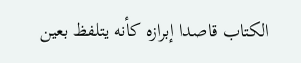الكتاب قاصدا إبرازه كأنه يتلفظ بعين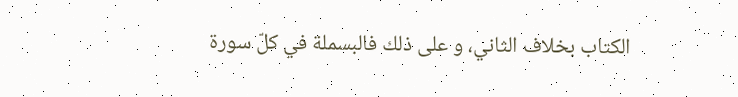الكتاب بخلاف الثاني، و على ذلك فالبسملة في كلّ سورة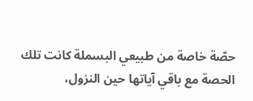حصّة خاصة من طبيعي البسملة كانت تلك الحصة مع باقي آياتها حين النزول،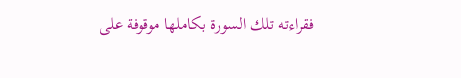فقراءته تلك السورة بكاملها موقوفة على